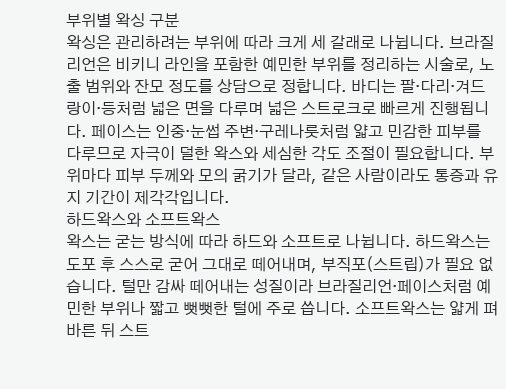부위별 왁싱 구분
왁싱은 관리하려는 부위에 따라 크게 세 갈래로 나뉩니다. 브라질리언은 비키니 라인을 포함한 예민한 부위를 정리하는 시술로, 노출 범위와 잔모 정도를 상담으로 정합니다. 바디는 팔·다리·겨드랑이·등처럼 넓은 면을 다루며 넓은 스트로크로 빠르게 진행됩니다. 페이스는 인중·눈썹 주변·구레나룻처럼 얇고 민감한 피부를 다루므로 자극이 덜한 왁스와 세심한 각도 조절이 필요합니다. 부위마다 피부 두께와 모의 굵기가 달라, 같은 사람이라도 통증과 유지 기간이 제각각입니다.
하드왁스와 소프트왁스
왁스는 굳는 방식에 따라 하드와 소프트로 나뉩니다. 하드왁스는 도포 후 스스로 굳어 그대로 떼어내며, 부직포(스트립)가 필요 없습니다. 털만 감싸 떼어내는 성질이라 브라질리언·페이스처럼 예민한 부위나 짧고 뻣뻣한 털에 주로 씁니다. 소프트왁스는 얇게 펴 바른 뒤 스트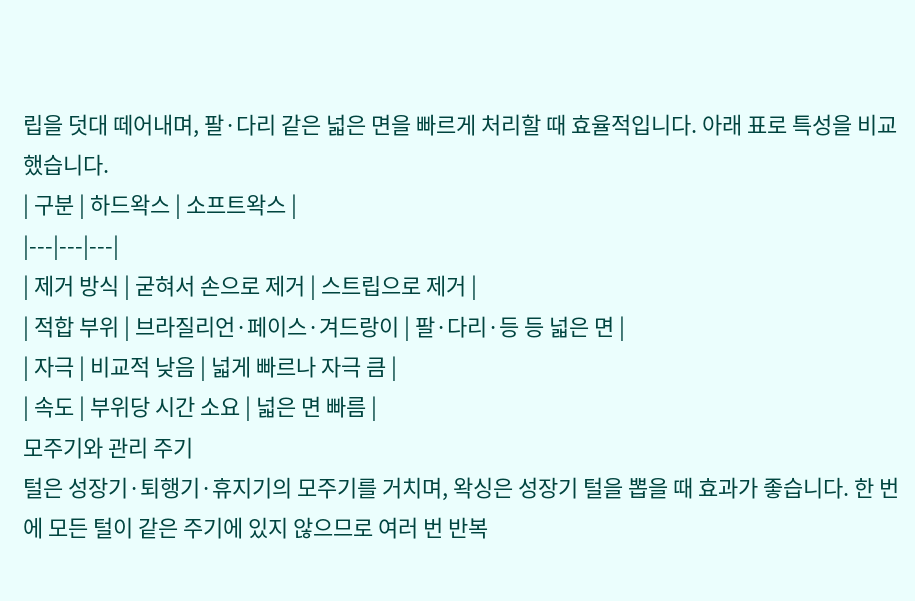립을 덧대 떼어내며, 팔·다리 같은 넓은 면을 빠르게 처리할 때 효율적입니다. 아래 표로 특성을 비교했습니다.
| 구분 | 하드왁스 | 소프트왁스 |
|---|---|---|
| 제거 방식 | 굳혀서 손으로 제거 | 스트립으로 제거 |
| 적합 부위 | 브라질리언·페이스·겨드랑이 | 팔·다리·등 등 넓은 면 |
| 자극 | 비교적 낮음 | 넓게 빠르나 자극 큼 |
| 속도 | 부위당 시간 소요 | 넓은 면 빠름 |
모주기와 관리 주기
털은 성장기·퇴행기·휴지기의 모주기를 거치며, 왁싱은 성장기 털을 뽑을 때 효과가 좋습니다. 한 번에 모든 털이 같은 주기에 있지 않으므로 여러 번 반복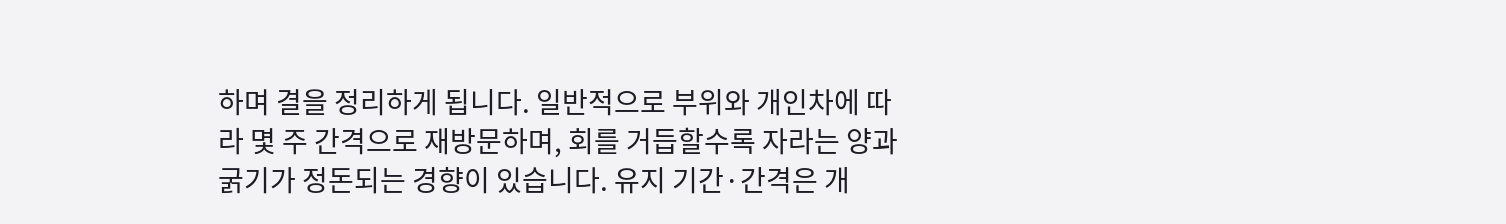하며 결을 정리하게 됩니다. 일반적으로 부위와 개인차에 따라 몇 주 간격으로 재방문하며, 회를 거듭할수록 자라는 양과 굵기가 정돈되는 경향이 있습니다. 유지 기간·간격은 개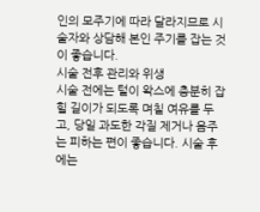인의 모주기에 따라 달라지므로 시술자와 상담해 본인 주기를 잡는 것이 좋습니다.
시술 전후 관리와 위생
시술 전에는 털이 왁스에 충분히 잡힐 길이가 되도록 며칠 여유를 두고, 당일 과도한 각질 제거나 음주는 피하는 편이 좋습니다. 시술 후에는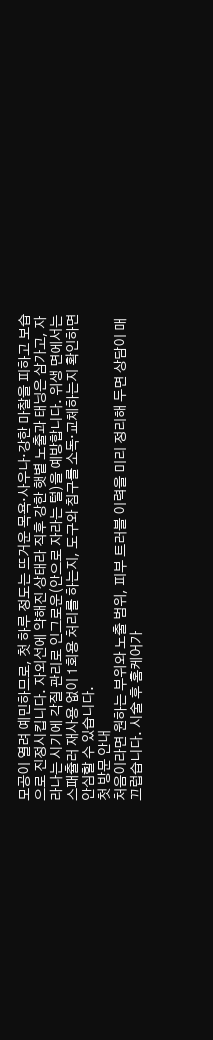모공이 열려 예민하므로, 첫 하루 정도는 뜨거운 목욕·사우나·강한 마찰을 피하고 보습으로 진정시킵니다. 자외선에 약해진 상태라 직후 강한 햇볕 노출과 태닝은 삼가고, 자라나는 시기에 각질 관리로 인그로운(안으로 자라는 털)을 예방합니다. 위생 면에서는 스패츌러 재사용 없이 1회용 처리를 하는지, 도구와 침구를 소독·교체하는지 확인하면 안심할 수 있습니다.
첫 방문 안내
처음이라면 원하는 부위와 노출 범위, 피부 트러블 이력을 미리 정리해 두면 상담이 매끄럽습니다. 시술 후 홈케어가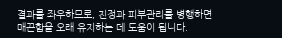결과를 좌우하므로, 진정과 피부관리를 병행하면 매끈함을 오래 유지하는 데 도움이 됩니다.